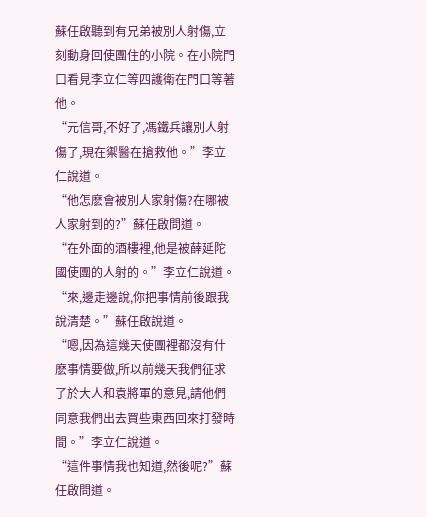蘇任啟聽到有兄弟被別人射傷,立刻動身回使團住的小院。在小院門口看見李立仁等四護衛在門口等著他。
“元信哥,不好了,馮鐵兵讓別人射傷了,現在禦醫在搶救他。”李立仁說道。
“他怎麽會被別人家射傷?在哪被人家射到的?”蘇任啟問道。
“在外面的酒樓裡,他是被薛延陀國使團的人射的。”李立仁說道。
“來,邊走邊說,你把事情前後跟我說清楚。”蘇任啟說道。
“嗯,因為這幾天使團裡都沒有什麽事情要做,所以前幾天我們征求了於大人和袁將軍的意見,請他們同意我們出去買些東西回來打發時間。”李立仁說道。
“這件事情我也知道,然後呢?”蘇任啟問道。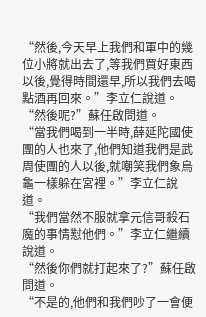“然後,今天早上我們和軍中的幾位小將就出去了,等我們買好東西以後,覺得時間還早,所以我們去喝點酒再回來。”李立仁說道。
“然後呢?”蘇任啟問道。
“當我們喝到一半時,薛延陀國使團的人也來了,他們知道我們是武周使團的人以後,就嘲笑我們象烏龜一樣躲在宮裡。”李立仁說道。
“我們當然不服就拿元信哥殺石魔的事情懟他們。”李立仁繼續說道。
“然後你們就打起來了?”蘇任啟問道。
“不是的,他們和我們吵了一會便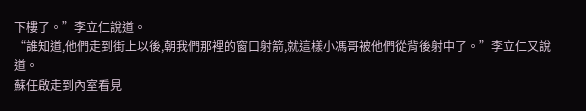下樓了。”李立仁說道。
“誰知道,他們走到街上以後,朝我們那裡的窗口射箭,就這樣小馮哥被他們從背後射中了。”李立仁又說道。
蘇任啟走到內室看見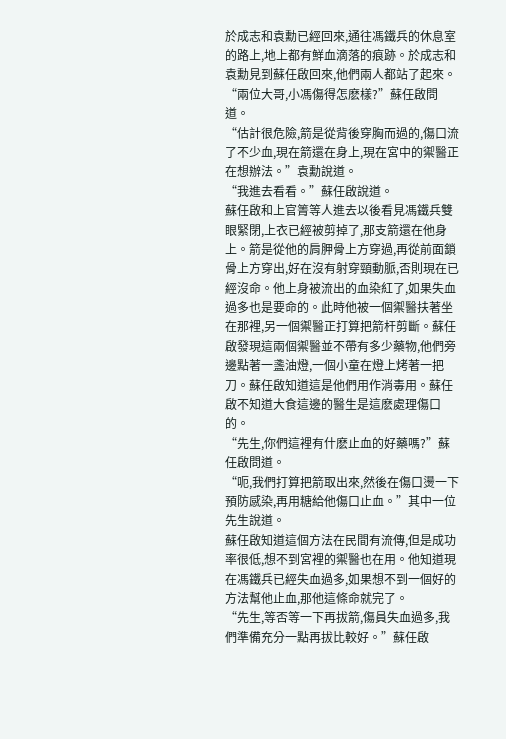於成志和袁勳已經回來,通往馮鐵兵的休息室的路上,地上都有鮮血滴落的痕跡。於成志和袁勳見到蘇任啟回來,他們兩人都站了起來。
“兩位大哥,小馮傷得怎麽樣?”蘇任啟問道。
“估計很危險,箭是從背後穿胸而過的,傷口流了不少血,現在箭還在身上,現在宮中的禦醫正在想辦法。”袁勳說道。
“我進去看看。”蘇任啟說道。
蘇任啟和上官箐等人進去以後看見馮鐵兵雙眼緊閉,上衣已經被剪掉了,那支箭還在他身上。箭是從他的肩胛骨上方穿過,再從前面鎖骨上方穿出,好在沒有射穿頸動脈,否則現在已經沒命。他上身被流出的血染紅了,如果失血過多也是要命的。此時他被一個禦醫扶著坐在那裡,另一個禦醫正打算把箭杆剪斷。蘇任啟發現這兩個禦醫並不帶有多少藥物,他們旁邊點著一盞油燈,一個小童在燈上烤著一把刀。蘇任啟知道這是他們用作消毒用。蘇任啟不知道大食這邊的醫生是這麽處理傷口的。
“先生,你們這裡有什麽止血的好藥嗎?”蘇任啟問道。
“呃,我們打算把箭取出來,然後在傷口燙一下預防感染,再用糖給他傷口止血。”其中一位先生說道。
蘇任啟知道這個方法在民間有流傳,但是成功率很低,想不到宮裡的禦醫也在用。他知道現在馮鐵兵已經失血過多,如果想不到一個好的方法幫他止血,那他這條命就完了。
“先生,等否等一下再拔箭,傷員失血過多,我們準備充分一點再拔比較好。”蘇任啟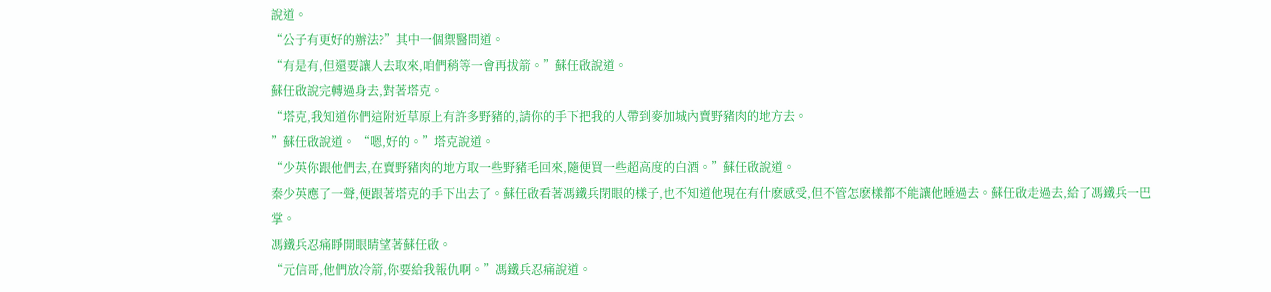說道。
“公子有更好的辦法?”其中一個禦醫問道。
“有是有,但還要讓人去取來,咱們稍等一會再拔箭。”蘇任啟說道。
蘇任啟說完轉過身去,對著塔克。
“塔克,我知道你們這附近草原上有許多野豬的,請你的手下把我的人帶到麥加城內賣野豬肉的地方去。
”蘇任啟說道。 “嗯,好的。”塔克說道。
“少英你跟他們去,在賣野豬肉的地方取一些野豬毛回來,隨便買一些超高度的白酒。”蘇任啟說道。
秦少英應了一聲,便跟著塔克的手下出去了。蘇任啟看著馮鐵兵閉眼的樣子,也不知道他現在有什麽感受,但不管怎麽樣都不能讓他睡過去。蘇任啟走過去,給了馮鐵兵一巴掌。
馮鐵兵忍痛睜開眼睛望著蘇任啟。
“元信哥,他們放冷箭,你要給我報仇啊。”馮鐵兵忍痛說道。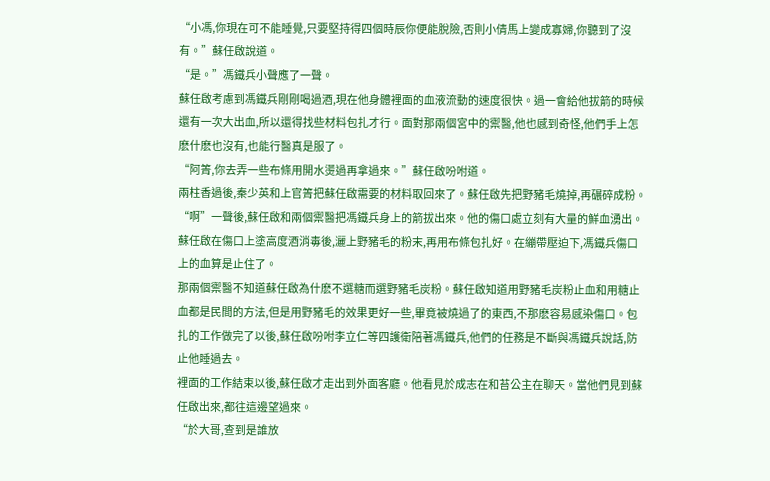“小馮,你現在可不能睡覺,只要堅持得四個時辰你便能脫險,否則小倩馬上變成寡婦,你聽到了沒有。”蘇任啟說道。
“是。”馮鐵兵小聲應了一聲。
蘇任啟考慮到馮鐵兵剛剛喝過酒,現在他身體裡面的血液流動的速度很快。過一會給他拔箭的時候還有一次大出血,所以還得找些材料包扎才行。面對那兩個宮中的禦醫,他也感到奇怪,他們手上怎麽什麽也沒有,也能行醫真是服了。
“阿箐,你去弄一些布條用開水燙過再拿過來。”蘇任啟吩咐道。
兩柱香過後,秦少英和上官箐把蘇任啟需要的材料取回來了。蘇任啟先把野豬毛燒掉,再碾碎成粉。
“啊”一聲後,蘇任啟和兩個禦醫把馮鐵兵身上的箭拔出來。他的傷口處立刻有大量的鮮血湧出。蘇任啟在傷口上塗高度酒消毒後,灑上野豬毛的粉末,再用布條包扎好。在繃帶壓迫下,馮鐵兵傷口上的血算是止住了。
那兩個禦醫不知道蘇任啟為什麽不選糖而選野豬毛炭粉。蘇任啟知道用野豬毛炭粉止血和用糖止血都是民間的方法,但是用野豬毛的效果更好一些,畢竟被燒過了的東西,不那麽容易感染傷口。包扎的工作做完了以後,蘇任啟吩咐李立仁等四護衛陪著馮鐵兵,他們的任務是不斷與馮鐵兵說話,防止他睡過去。
裡面的工作結束以後,蘇任啟才走出到外面客廳。他看見於成志在和苔公主在聊天。當他們見到蘇任啟出來,都往這邊望過來。
“於大哥,查到是誰放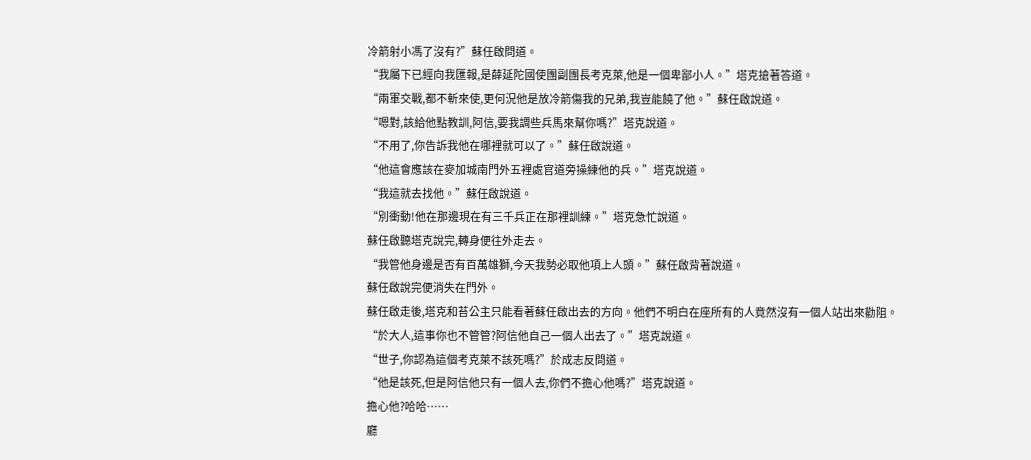冷箭射小馮了沒有?”蘇任啟問道。
“我屬下已經向我匯報,是薛延陀國使團副團長考克萊,他是一個卑鄙小人。”塔克搶著答道。
“兩軍交戰,都不斬來使,更何況他是放冷箭傷我的兄弟,我豈能饒了他。”蘇任啟說道。
“嗯對,該給他點教訓,阿信,要我調些兵馬來幫你嗎?”塔克說道。
“不用了,你告訴我他在哪裡就可以了。”蘇任啟說道。
“他這會應該在麥加城南門外五裡處官道旁操練他的兵。”塔克說道。
“我這就去找他。”蘇任啟說道。
“別衝動!他在那邊現在有三千兵正在那裡訓練。”塔克急忙說道。
蘇任啟聽塔克說完,轉身便往外走去。
“我管他身邊是否有百萬雄獅,今天我勢必取他項上人頭。”蘇任啟背著說道。
蘇任啟說完便消失在門外。
蘇任啟走後,塔克和苔公主只能看著蘇任啟出去的方向。他們不明白在座所有的人竟然沒有一個人站出來勸阻。
“於大人,這事你也不管管?阿信他自己一個人出去了。”塔克說道。
“世子,你認為這個考克萊不該死嗎?”於成志反問道。
“他是該死,但是阿信他只有一個人去,你們不擔心他嗎?”塔克說道。
擔心他?哈哈……
廳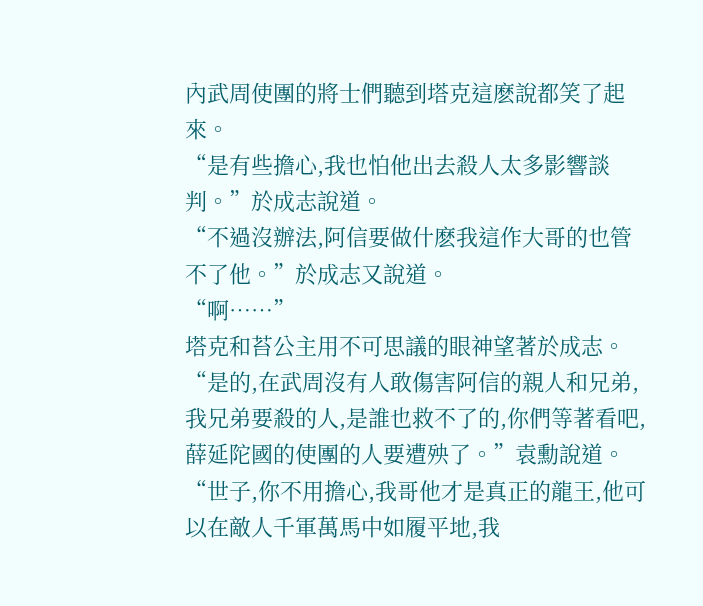內武周使團的將士們聽到塔克這麽說都笑了起來。
“是有些擔心,我也怕他出去殺人太多影響談判。”於成志說道。
“不過沒辦法,阿信要做什麽我這作大哥的也管不了他。”於成志又說道。
“啊……”
塔克和苔公主用不可思議的眼神望著於成志。
“是的,在武周沒有人敢傷害阿信的親人和兄弟,我兄弟要殺的人,是誰也救不了的,你們等著看吧,薛延陀國的使團的人要遭殃了。”袁勳說道。
“世子,你不用擔心,我哥他才是真正的龍王,他可以在敵人千軍萬馬中如履平地,我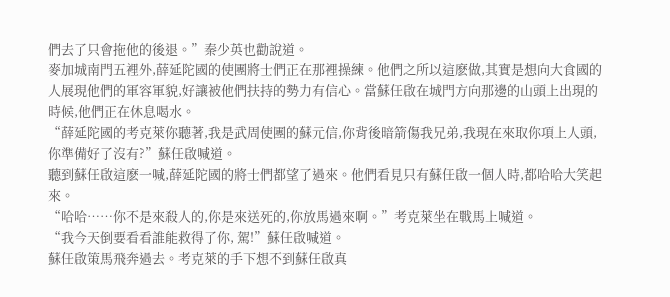們去了只會拖他的後退。”秦少英也勸說道。
麥加城南門五裡外,薛延陀國的使團將士們正在那裡操練。他們之所以這麽做,其實是想向大食國的人展現他們的軍容軍貌,好讓被他們扶持的勢力有信心。當蘇任啟在城門方向那邊的山頭上出現的時候,他們正在休息喝水。
“薛延陀國的考克萊你聽著,我是武周使團的蘇元信,你背後暗箭傷我兄弟,我現在來取你項上人頭,你準備好了沒有?”蘇任啟喊道。
聽到蘇任啟這麽一喊,薛延陀國的將士們都望了過來。他們看見只有蘇任啟一個人時,都哈哈大笑起來。
“哈哈……你不是來殺人的,你是來送死的,你放馬過來啊。”考克萊坐在戰馬上喊道。
“我今天倒要看看誰能救得了你, 駕!”蘇任啟喊道。
蘇任啟策馬飛奔過去。考克萊的手下想不到蘇任啟真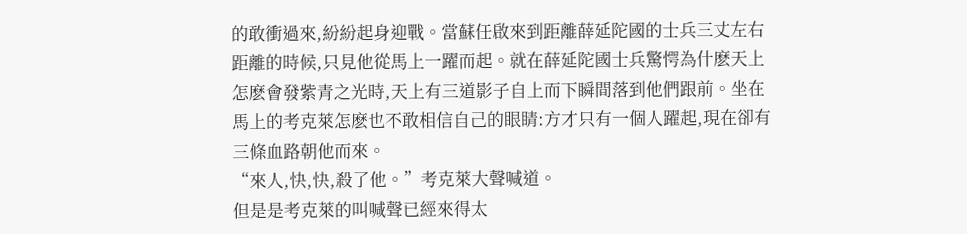的敢衝過來,紛紛起身迎戰。當蘇任啟來到距離薛延陀國的士兵三丈左右距離的時候,只見他從馬上一躍而起。就在薛延陀國士兵驚愕為什麽天上怎麽會發紫青之光時,天上有三道影子自上而下瞬間落到他們跟前。坐在馬上的考克萊怎麽也不敢相信自己的眼睛:方才只有一個人躍起,現在卻有三條血路朝他而來。
“來人,快,快,殺了他。”考克萊大聲喊道。
但是是考克萊的叫喊聲已經來得太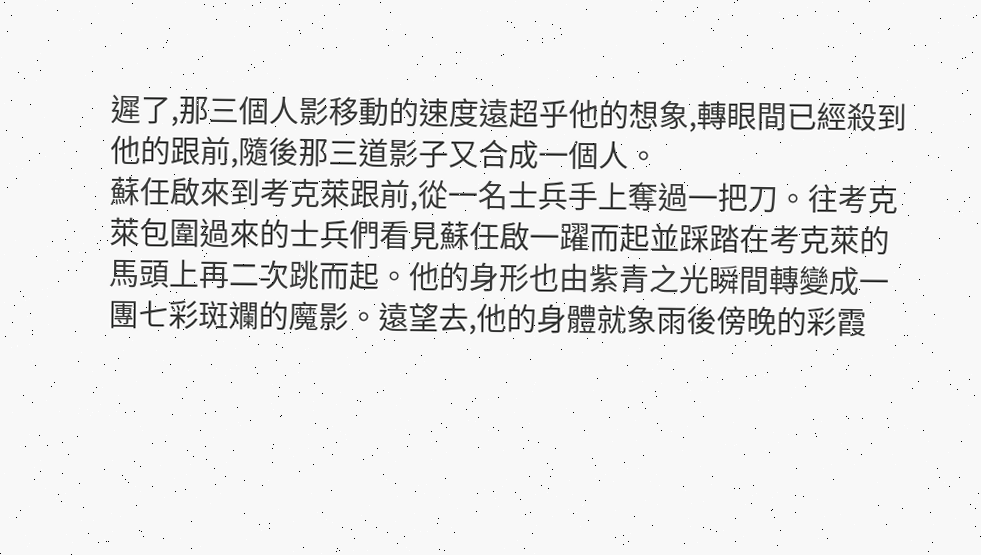遲了,那三個人影移動的速度遠超乎他的想象,轉眼間已經殺到他的跟前,隨後那三道影子又合成一個人。
蘇任啟來到考克萊跟前,從一名士兵手上奪過一把刀。往考克萊包圍過來的士兵們看見蘇任啟一躍而起並踩踏在考克萊的馬頭上再二次跳而起。他的身形也由紫青之光瞬間轉變成一團七彩斑斕的魔影。遠望去,他的身體就象雨後傍晚的彩霞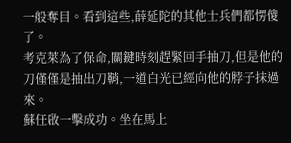一般奪目。看到這些,薛延陀的其他士兵們都愣傻了。
考克萊為了保命,關鍵時刻趕緊回手抽刀,但是他的刀僅僅是抽出刀鞘,一道白光已經向他的脖子抹過來。
蘇任啟一擊成功。坐在馬上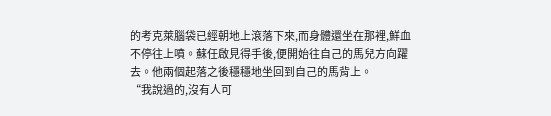的考克萊腦袋已經朝地上滾落下來,而身體還坐在那裡,鮮血不停往上噴。蘇任啟見得手後,便開始往自己的馬兒方向躍去。他兩個起落之後穩穩地坐回到自己的馬背上。
“我說過的,沒有人可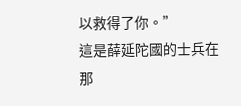以救得了你。”
這是薛延陀國的士兵在那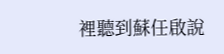裡聽到蘇任啟說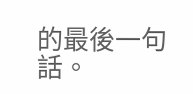的最後一句話。